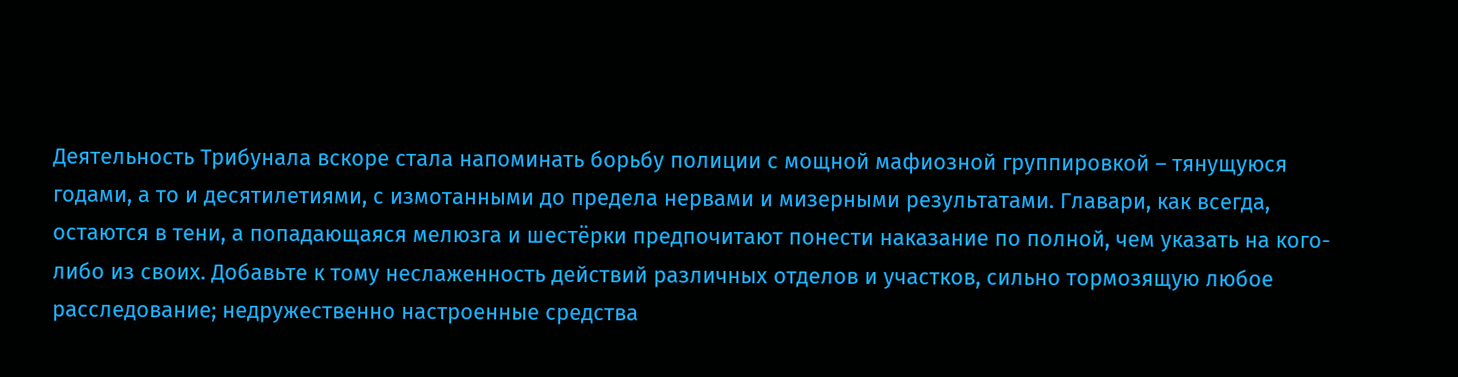Деятельность Трибунала вскоре стала напоминать борьбу полиции с мощной мафиозной группировкой – тянущуюся годами, а то и десятилетиями, с измотанными до предела нервами и мизерными результатами. Главари, как всегда, остаются в тени, а попадающаяся мелюзга и шестёрки предпочитают понести наказание по полной, чем указать на кого-либо из своих. Добавьте к тому неслаженность действий различных отделов и участков, сильно тормозящую любое расследование; недружественно настроенные средства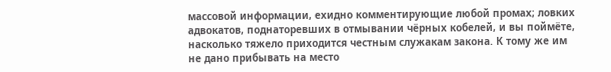массовой информации, ехидно комментирующие любой промах; ловких адвокатов, поднаторевших в отмывании чёрных кобелей, и вы поймёте, насколько тяжело приходится честным служакам закона. К тому же им не дано прибывать на место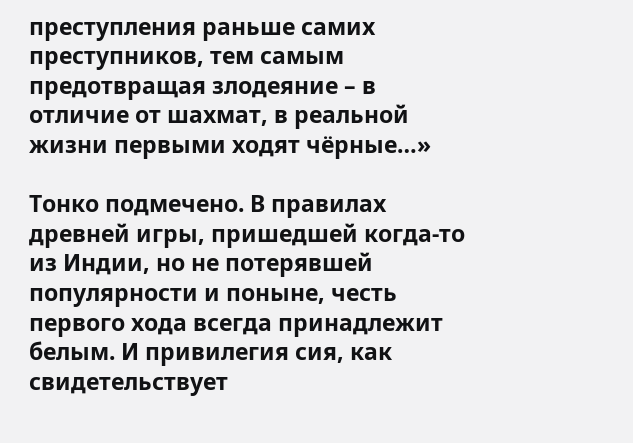преступления раньше самих преступников, тем самым предотвращая злодеяние – в отличие от шахмат, в реальной жизни первыми ходят чёрные…»

Тонко подмечено. В правилах древней игры, пришедшей когда-то из Индии, но не потерявшей популярности и поныне, честь первого хода всегда принадлежит белым. И привилегия сия, как свидетельствует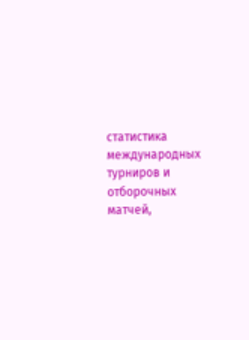статистика международных турниров и отборочных матчей,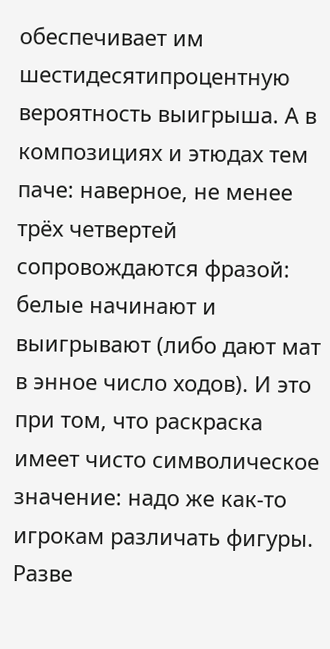обеспечивает им шестидесятипроцентную вероятность выигрыша. А в композициях и этюдах тем паче: наверное, не менее трёх четвертей сопровождаются фразой: белые начинают и выигрывают (либо дают мат в энное число ходов). И это при том, что раскраска имеет чисто символическое значение: надо же как-то игрокам различать фигуры. Разве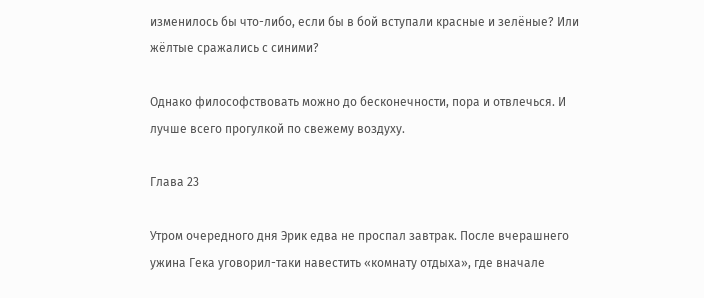изменилось бы что-либо, если бы в бой вступали красные и зелёные? Или жёлтые сражались с синими?

Однако философствовать можно до бесконечности, пора и отвлечься. И лучше всего прогулкой по свежему воздуху.

Глава 23

Утром очередного дня Эрик едва не проспал завтрак. После вчерашнего ужина Гека уговорил-таки навестить «комнату отдыха», где вначале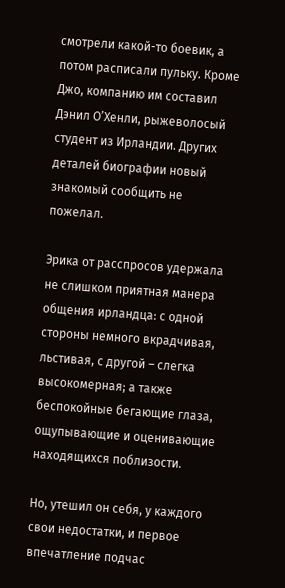смотрели какой-то боевик, а потом расписали пульку. Кроме Джо, компанию им составил Дэнил О’Хенли, рыжеволосый студент из Ирландии. Других деталей биографии новый знакомый сообщить не пожелал.

Эрика от расспросов удержала не слишком приятная манера общения ирландца: с одной стороны немного вкрадчивая, льстивая, с другой – слегка высокомерная; а также беспокойные бегающие глаза, ощупывающие и оценивающие находящихся поблизости.

Но, утешил он себя, у каждого свои недостатки, и первое впечатление подчас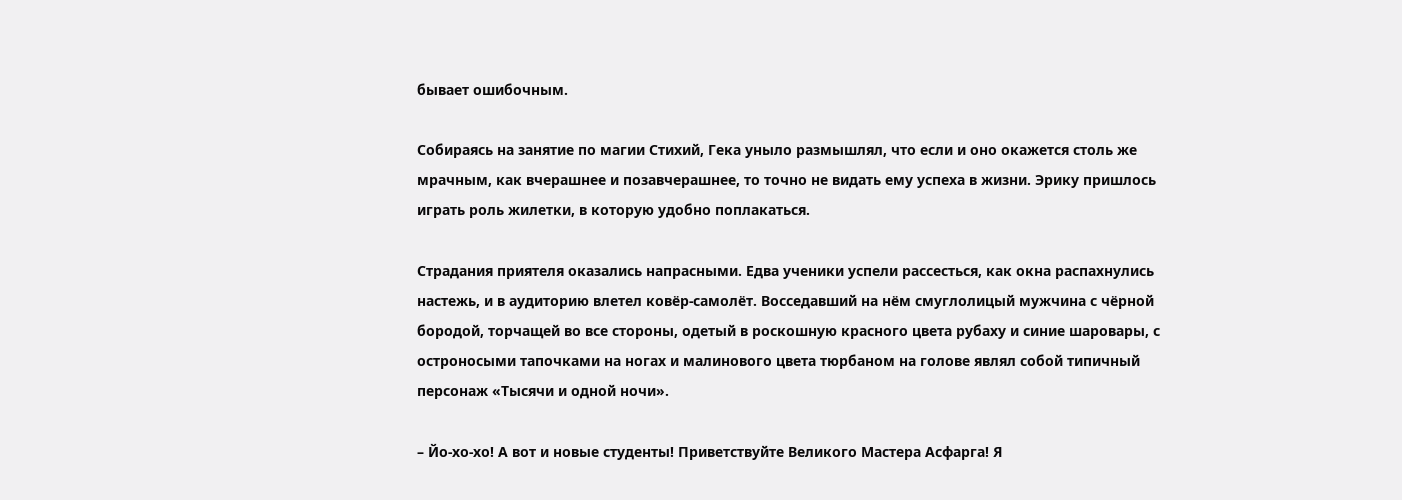бывает ошибочным.

Собираясь на занятие по магии Стихий, Гека уныло размышлял, что если и оно окажется столь же мрачным, как вчерашнее и позавчерашнее, то точно не видать ему успеха в жизни. Эрику пришлось играть роль жилетки, в которую удобно поплакаться.

Страдания приятеля оказались напрасными. Едва ученики успели рассесться, как окна распахнулись настежь, и в аудиторию влетел ковёр-самолёт. Восседавший на нём смуглолицый мужчина с чёрной бородой, торчащей во все стороны, одетый в роскошную красного цвета рубаху и синие шаровары, с остроносыми тапочками на ногах и малинового цвета тюрбаном на голове являл собой типичный персонаж «Тысячи и одной ночи».

– Йо-хо-хо! А вот и новые студенты! Приветствуйте Великого Мастера Асфарга! Я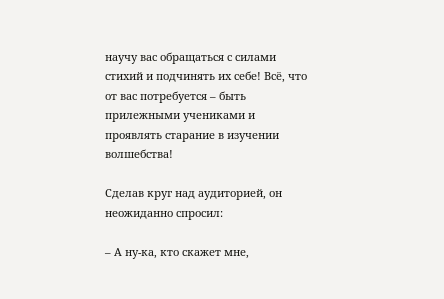научу вас обращаться с силами стихий и подчинять их себе! Всё, что от вас потребуется – быть прилежными учениками и проявлять старание в изучении волшебства!

Сделав круг над аудиторией, он неожиданно спросил:

– А ну-ка, кто скажет мне,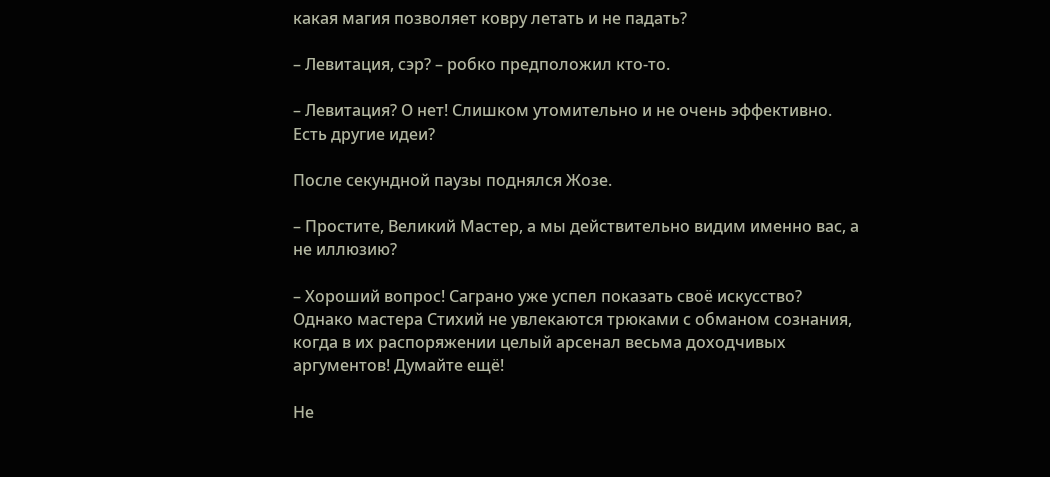какая магия позволяет ковру летать и не падать?

– Левитация, сэр? – робко предположил кто-то.

– Левитация? О нет! Слишком утомительно и не очень эффективно. Есть другие идеи?

После секундной паузы поднялся Жозе.

– Простите, Великий Мастер, а мы действительно видим именно вас, а не иллюзию?

– Хороший вопрос! Саграно уже успел показать своё искусство? Однако мастера Стихий не увлекаются трюками с обманом сознания, когда в их распоряжении целый арсенал весьма доходчивых аргументов! Думайте ещё!

Не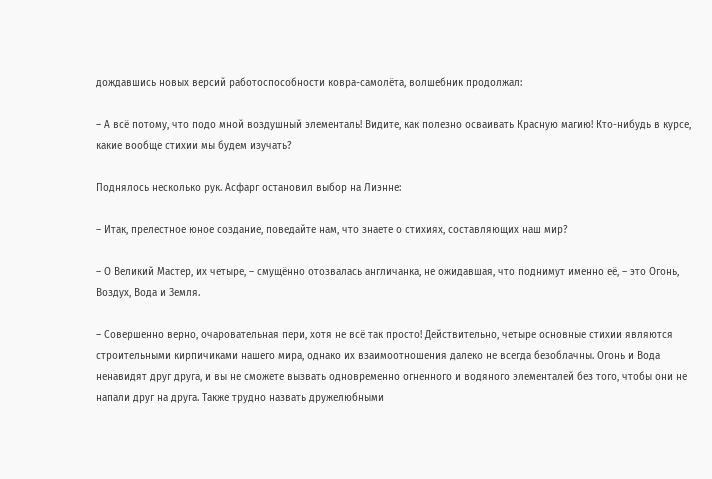дождавшись новых версий работоспособности ковра-самолёта, волшебник продолжал:

– А всё потому, что подо мной воздушный элементаль! Видите, как полезно осваивать Красную магию! Кто-нибудь в курсе, какие вообще стихии мы будем изучать?

Поднялось несколько рук. Асфарг остановил выбор на Лиэнне:

– Итак, прелестное юное создание, поведайте нам, что знаете о стихиях, составляющих наш мир?

– О Великий Мастер, их четыре, – смущённо отозвалась англичанка, не ожидавшая, что поднимут именно её, – это Огонь, Воздух, Вода и Земля.

– Совершенно верно, очаровательная пери, хотя не всё так просто! Действительно, четыре основные стихии являются строительными кирпичиками нашего мира, однако их взаимоотношения далеко не всегда безоблачны. Огонь и Вода ненавидят друг друга, и вы не сможете вызвать одновременно огненного и водяного элементалей без того, чтобы они не напали друг на друга. Также трудно назвать дружелюбными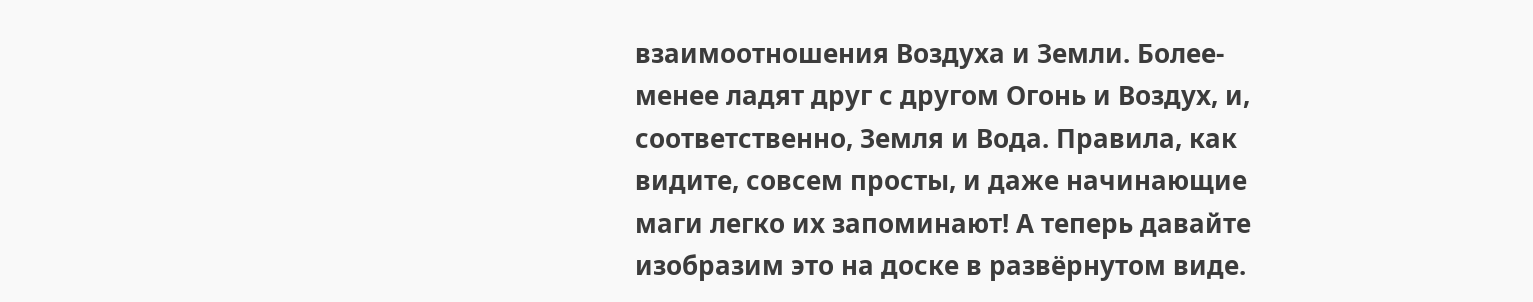взаимоотношения Воздуха и Земли. Более-менее ладят друг с другом Огонь и Воздух, и, соответственно, Земля и Вода. Правила, как видите, совсем просты, и даже начинающие маги легко их запоминают! А теперь давайте изобразим это на доске в развёрнутом виде.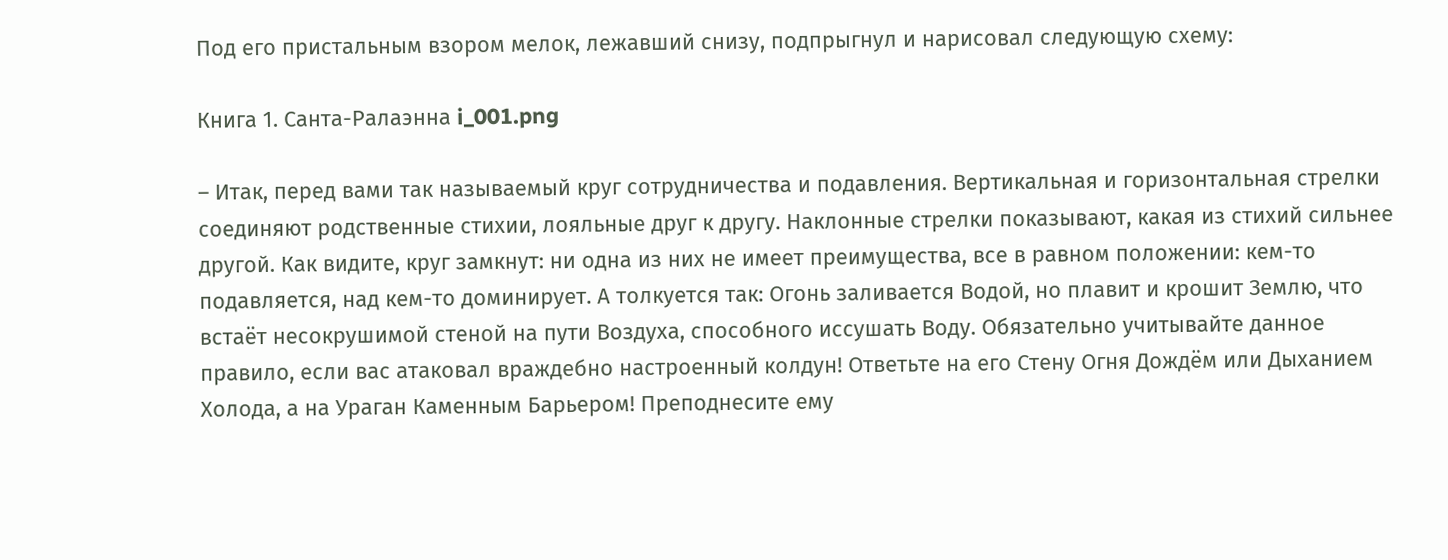Под его пристальным взором мелок, лежавший снизу, подпрыгнул и нарисовал следующую схему:

Книга 1. Санта-Ралаэнна i_001.png

– Итак, перед вами так называемый круг сотрудничества и подавления. Вертикальная и горизонтальная стрелки соединяют родственные стихии, лояльные друг к другу. Наклонные стрелки показывают, какая из стихий сильнее другой. Как видите, круг замкнут: ни одна из них не имеет преимущества, все в равном положении: кем-то подавляется, над кем-то доминирует. А толкуется так: Огонь заливается Водой, но плавит и крошит Землю, что встаёт несокрушимой стеной на пути Воздуха, способного иссушать Воду. Обязательно учитывайте данное правило, если вас атаковал враждебно настроенный колдун! Ответьте на его Стену Огня Дождём или Дыханием Холода, а на Ураган Каменным Барьером! Преподнесите ему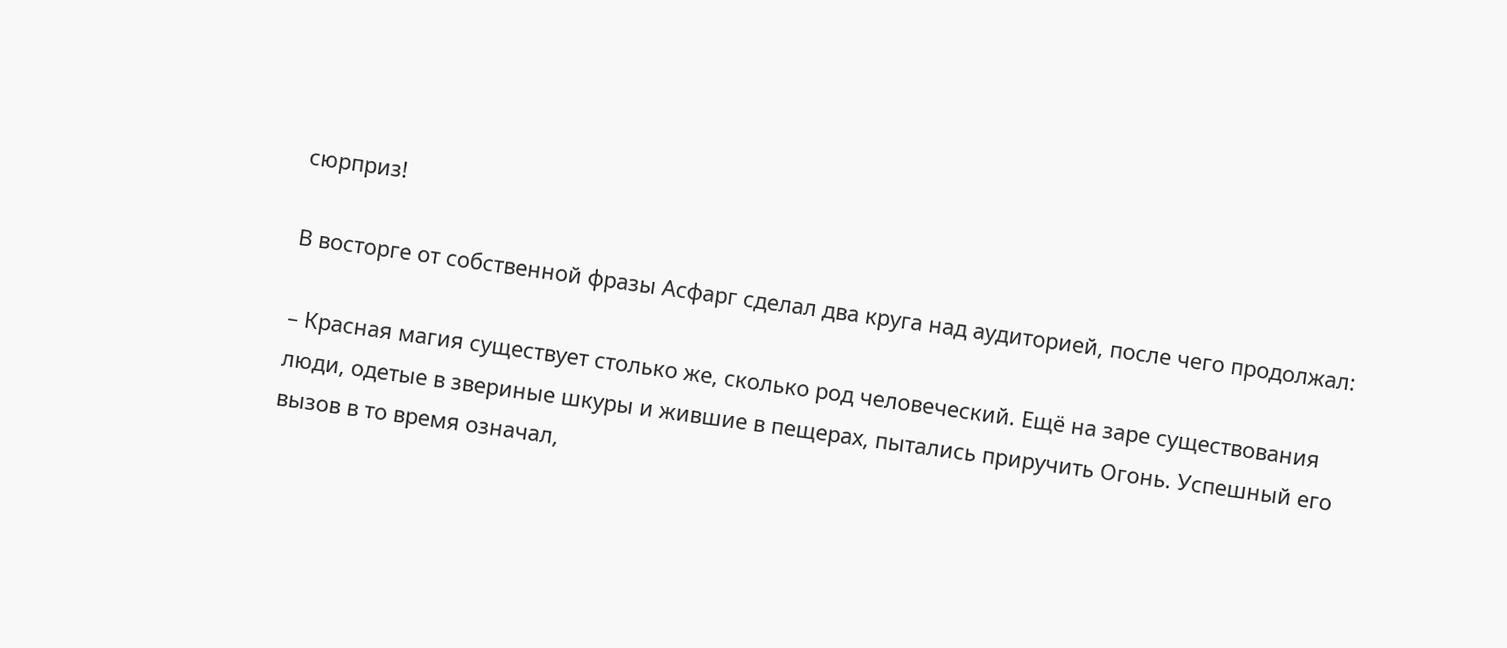сюрприз!

В восторге от собственной фразы Асфарг сделал два круга над аудиторией, после чего продолжал:

– Красная магия существует столько же, сколько род человеческий. Ещё на заре существования люди, одетые в звериные шкуры и жившие в пещерах, пытались приручить Огонь. Успешный его вызов в то время означал,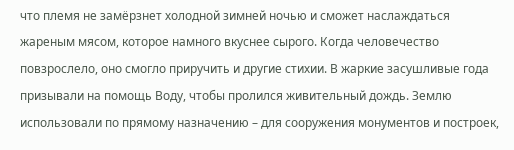что племя не замёрзнет холодной зимней ночью и сможет наслаждаться жареным мясом, которое намного вкуснее сырого. Когда человечество повзрослело, оно смогло приручить и другие стихии. В жаркие засушливые года призывали на помощь Воду, чтобы пролился живительный дождь. Землю использовали по прямому назначению – для сооружения монументов и построек,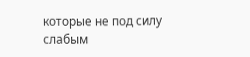которые не под силу слабым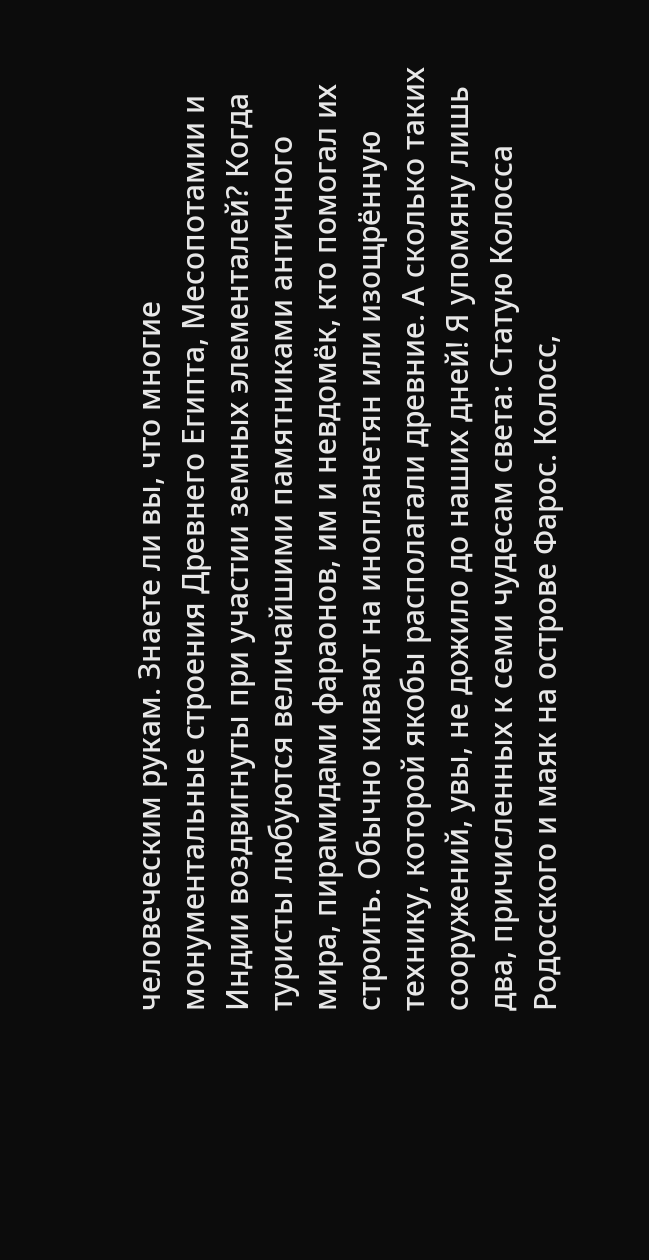человеческим рукам. Знаете ли вы, что многие монументальные строения Древнего Египта, Месопотамии и Индии воздвигнуты при участии земных элементалей? Когда туристы любуются величайшими памятниками античного мира, пирамидами фараонов, им и невдомёк, кто помогал их строить. Обычно кивают на инопланетян или изощрённую технику, которой якобы располагали древние. А сколько таких сооружений, увы, не дожило до наших дней! Я упомяну лишь два, причисленных к семи чудесам света: Статую Колосса Родосского и маяк на острове Фарос. Колосс,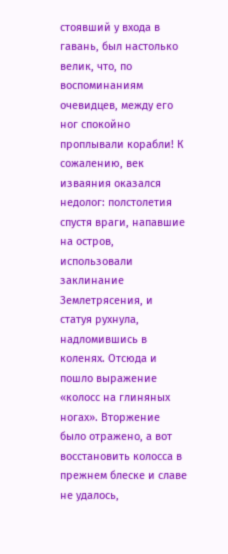стоявший у входа в гавань, был настолько велик, что, по воспоминаниям очевидцев, между его ног спокойно проплывали корабли! К сожалению, век изваяния оказался недолог: полстолетия спустя враги, напавшие на остров, использовали заклинание Землетрясения, и статуя рухнула, надломившись в коленях. Отсюда и пошло выражение «колосс на глиняных ногах». Вторжение было отражено, а вот восстановить колосса в прежнем блеске и славе не удалось,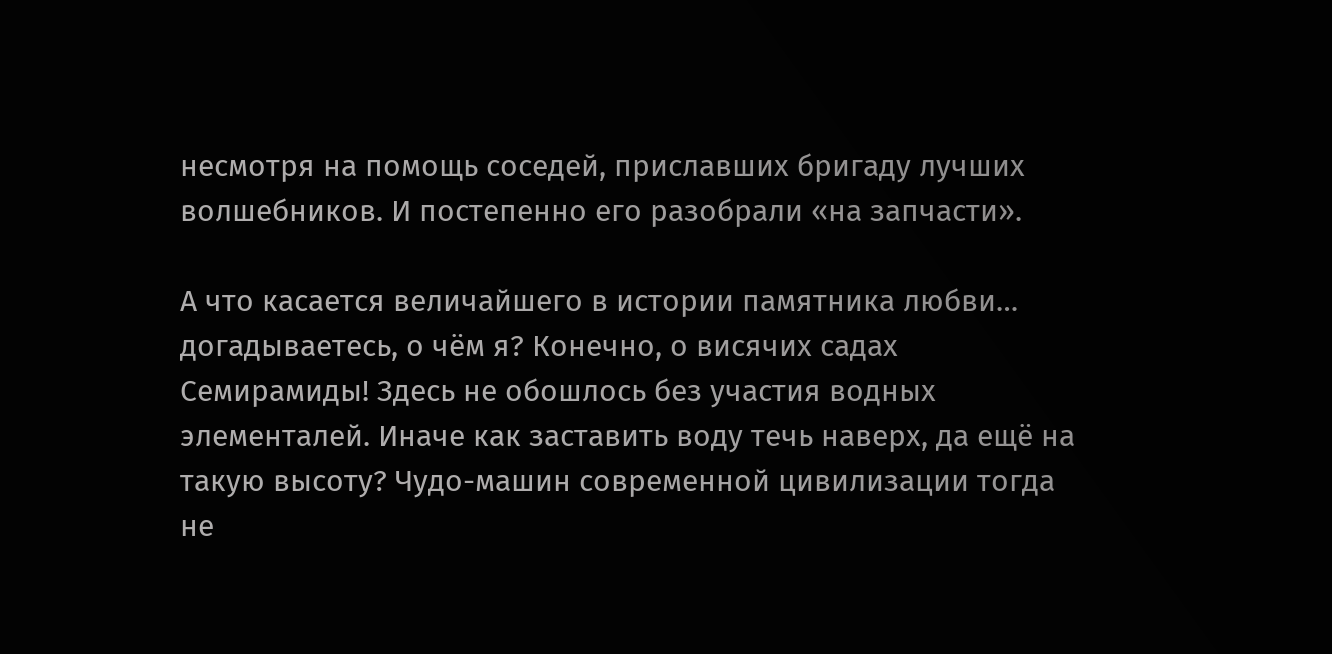несмотря на помощь соседей, приславших бригаду лучших волшебников. И постепенно его разобрали «на запчасти».

А что касается величайшего в истории памятника любви… догадываетесь, о чём я? Конечно, о висячих садах Семирамиды! Здесь не обошлось без участия водных элементалей. Иначе как заставить воду течь наверх, да ещё на такую высоту? Чудо-машин современной цивилизации тогда не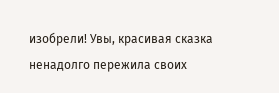изобрели! Увы, красивая сказка ненадолго пережила своих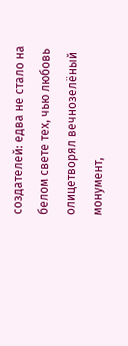создателей: едва не стало на белом свете тех, чью любовь олицетворял вечнозелёный монумент,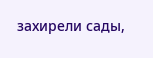захирели сады,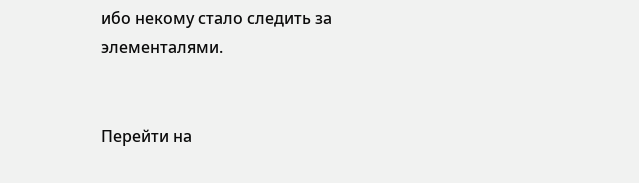ибо некому стало следить за элементалями.


Перейти на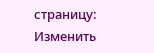страницу:
Изменить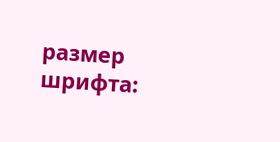размер шрифта: